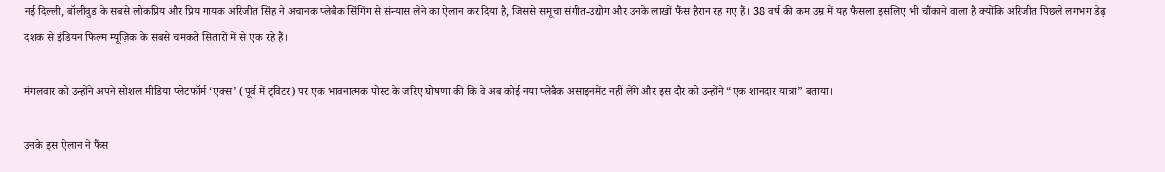नई दिल्ली, बॉलीवुड के सबसे लोकप्रिय और प्रिय गायक अरिजीत सिंह ने अचानक प्लेबैक सिंगिंग से संन्यास लेने का ऐलान कर दिया है, जिससे समूचा संगीत-उद्योग और उनके लाखों फैंस हैरान रह गए हैं। 38 वर्ष की कम उम्र में यह फैसला इसलिए भी चौंकाने वाला है क्योंकि अरिजीत पिछले लगभग डेढ़ दशक से इंडियन फिल्म म्यूज़िक के सबसे चमकते सितारों में से एक रहे हैं।

मंगलवार को उन्होंने अपने सोशल मीडिया प्लेटफॉर्म ‘एक्स’ (पूर्व में ट्विटर) पर एक भावनात्मक पोस्ट के जरिए घोषणा की कि वे अब कोई नया प्लेबैक असाइनमेंट नहीं लेंगे और इस दौर को उन्होंने “एक शानदार यात्रा” बताया।

उनके इस ऐलान ने फैंस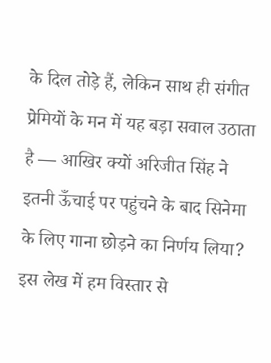के दिल तोड़े हैं, लेकिन साथ ही संगीत प्रेमियों के मन में यह बड़ा सवाल उठाता है — आखिर क्यों अरिजीत सिंह ने इतनी ऊँचाई पर पहुंचने के बाद सिनेमा के लिए गाना छोड़ने का निर्णय लिया? इस लेख में हम विस्तार से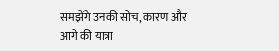समझेंगे उनकी सोच, कारण और आगे की यात्रा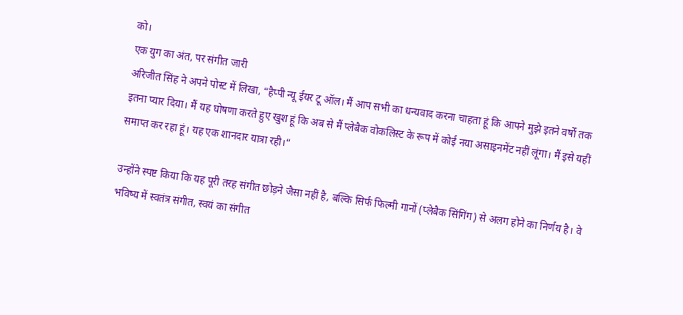को।
एक युग का अंत, पर संगीत जारी
अरिजीत सिंह ने अपने पोस्ट में लिखा, “हैप्पी न्यू ईयर टू ऑल। मैं आप सभी का धन्यवाद करना चाहता हूं कि आपने मुझे इतने वर्षों तक इतना प्यार दिया। मैं यह घोषणा करते हुए खुश हूं कि अब से मैं प्लेबैक वोकलिस्ट के रूप में कोई नया असाइनमेंट नहीं लूंगा। मैं इसे यहीं समाप्त कर रहा हूं। यह एक शानदार यात्रा रही।”

उन्होंने स्पष्ट किया कि यह पूरी तरह संगीत छोड़ने जैसा नहीं है, बल्कि सिर्फ फिल्मी गानों (प्लेबैक सिंगिंग) से अलग होने का निर्णय है। वे भविष्य में स्वतंत्र संगीत, स्वयं का संगीत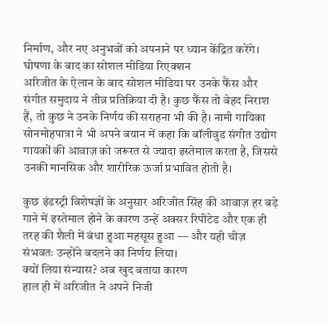निर्माण, और नए अनुभवों को अपनाने पर ध्यान केंद्रित करेंगे।
घोषणा के बाद का सोशल मीडिया रिएक्शन
अरिजीत के ऐलान के बाद सोशल मीडिया पर उनके फैंस और संगीत समुदाय ने तीव्र प्रतिक्रिया दी है। कुछ फैंस तो बेहद निराश हैं, तो कुछ ने उनके निर्णय की सराहना भी की है। नामी गायिका सोनमोहपात्रा ने भी अपने बयान में कहा कि बॉलीवुड संगीत उद्योग गायकों की आवाज़ को जरूरत से ज्यादा इस्तेमाल करता है, जिससे उनकी मानसिक और शारीरिक ऊर्जा प्रभावित होती है।

कुछ इंडस्ट्री विशेषज्ञों के अनुसार अरिजीत सिंह की आवाज़ हर बड़े गाने में इस्तेमाल होने के कारण उन्हें अक्सर रिपीटेड और एक ही तरह की शैली में बंधा हुआ महसूस हुआ — और यही चीज़ संभवतः उन्होंने बदलने का निर्णय लिया।
क्यों लिया संन्यास? अब खुद बताया कारण
हाल ही में अरिजीत ने अपने निजी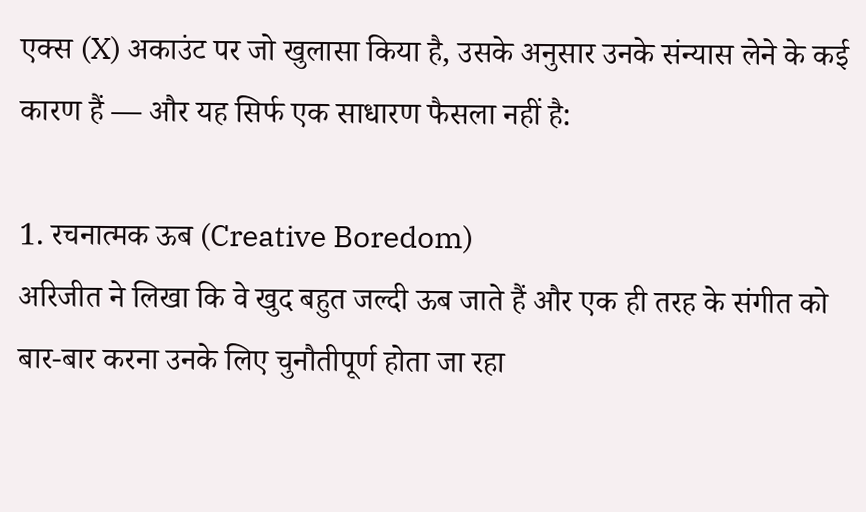एक्स (X) अकाउंट पर जो खुलासा किया है, उसके अनुसार उनके संन्यास लेने के कई कारण हैं — और यह सिर्फ एक साधारण फैसला नहीं है:

1. रचनात्मक ऊब (Creative Boredom)
अरिजीत ने लिखा कि वे खुद बहुत जल्दी ऊब जाते हैं और एक ही तरह के संगीत को बार-बार करना उनके लिए चुनौतीपूर्ण होता जा रहा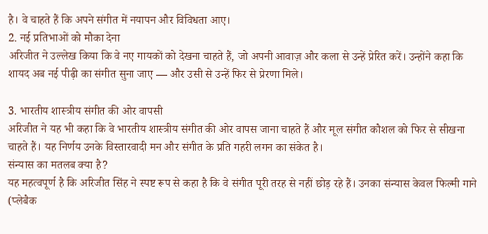है। वे चाहते हैं कि अपने संगीत में नयापन और विविधता आए।
2. नई प्रतिभाओं को मौका देना
अरिजीत ने उल्लेख किया कि वे नए गायकों को देखना चाहते हैं, जो अपनी आवाज़ और कला से उन्हें प्रेरित करें। उन्होंने कहा कि शायद अब नई पीढ़ी का संगीत सुना जाए — और उसी से उन्हें फिर से प्रेरणा मिले।

3. भारतीय शास्त्रीय संगीत की ओर वापसी
अरिजीत ने यह भी कहा कि वे भारतीय शास्त्रीय संगीत की ओर वापस जाना चाहते हैं और मूल संगीत कौशल को फिर से सीखना चाहते हैं। यह निर्णय उनके विस्तारवादी मन और संगीत के प्रति गहरी लगन का संकेत है।
संन्यास का मतलब क्या है?
यह महत्वपूर्ण है कि अरिजीत सिंह ने स्पष्ट रूप से कहा है कि वे संगीत पूरी तरह से नहीं छोड़ रहे हैं। उनका संन्यास केवल फिल्मी गाने (प्लेबैक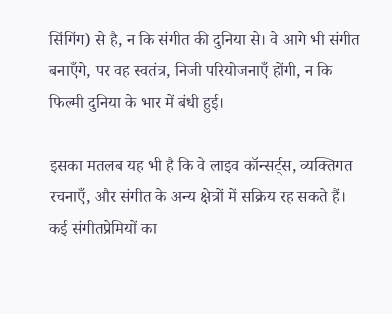सिंगिंग) से है, न कि संगीत की दुनिया से। वे आगे भी संगीत बनाएँगे, पर वह स्वतंत्र, निजी परियोजनाएँ होंगी, न कि फिल्मी दुनिया के भार में बंधी हुई।

इसका मतलब यह भी है कि वे लाइव कॉन्सर्ट्स, व्यक्तिगत रचनाएँ, और संगीत के अन्य क्षेत्रों में सक्रिय रह सकते हैं। कई संगीतप्रेमियों का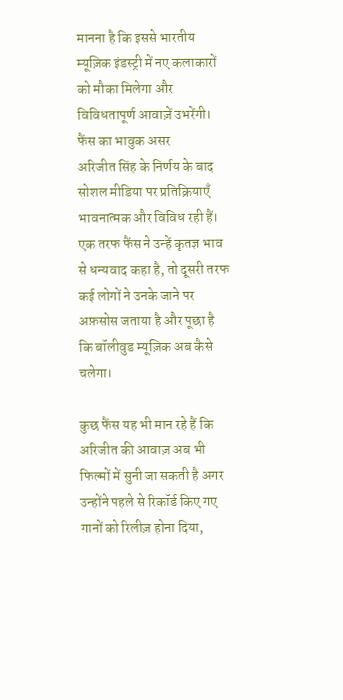मानना है कि इससे भारतीय म्यूज़िक इंडस्ट्री में नए कलाकारों को मौका मिलेगा और विविधतापूर्ण आवाज़ें उभरेंगी।
फैंस का भावुक असर
अरिजीत सिंह के निर्णय के बाद सोशल मीडिया पर प्रतिक्रियाएँ भावनात्मक और विविध रही हैं। एक तरफ फैंस ने उन्हें कृतज्ञ भाव से धन्यवाद कहा है, तो दूसरी तरफ कई लोगों ने उनके जाने पर अफ़सोस जताया है और पूछा है कि बॉलीवुड म्यूज़िक अब कैसे चलेगा।

कुछ फैंस यह भी मान रहे हैं कि अरिजीत की आवाज़ अब भी फिल्मों में सुनी जा सकती है अगर उन्होंने पहले से रिकॉर्ड किए गए गानों को रिलीज़ होना दिया,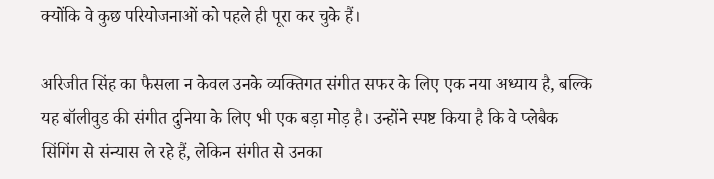क्योंकि वे कुछ परियोजनाओं को पहले ही पूरा कर चुके हैं।

अरिजीत सिंह का फैसला न केवल उनके व्यक्तिगत संगीत सफर के लिए एक नया अध्याय है, बल्कि यह बॉलीवुड की संगीत दुनिया के लिए भी एक बड़ा मोड़ है। उन्होंने स्पष्ट किया है कि वे प्लेबैक सिंगिंग से संन्यास ले रहे हैं, लेकिन संगीत से उनका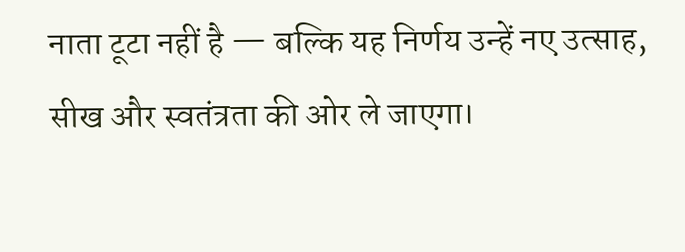नाता टूटा नहीं है — बल्कि यह निर्णय उन्हें नए उत्साह, सीख और स्वतंत्रता की ओर ले जाएगा।